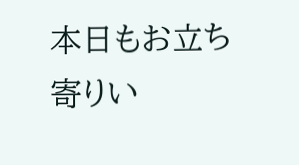本日もお立ち寄りい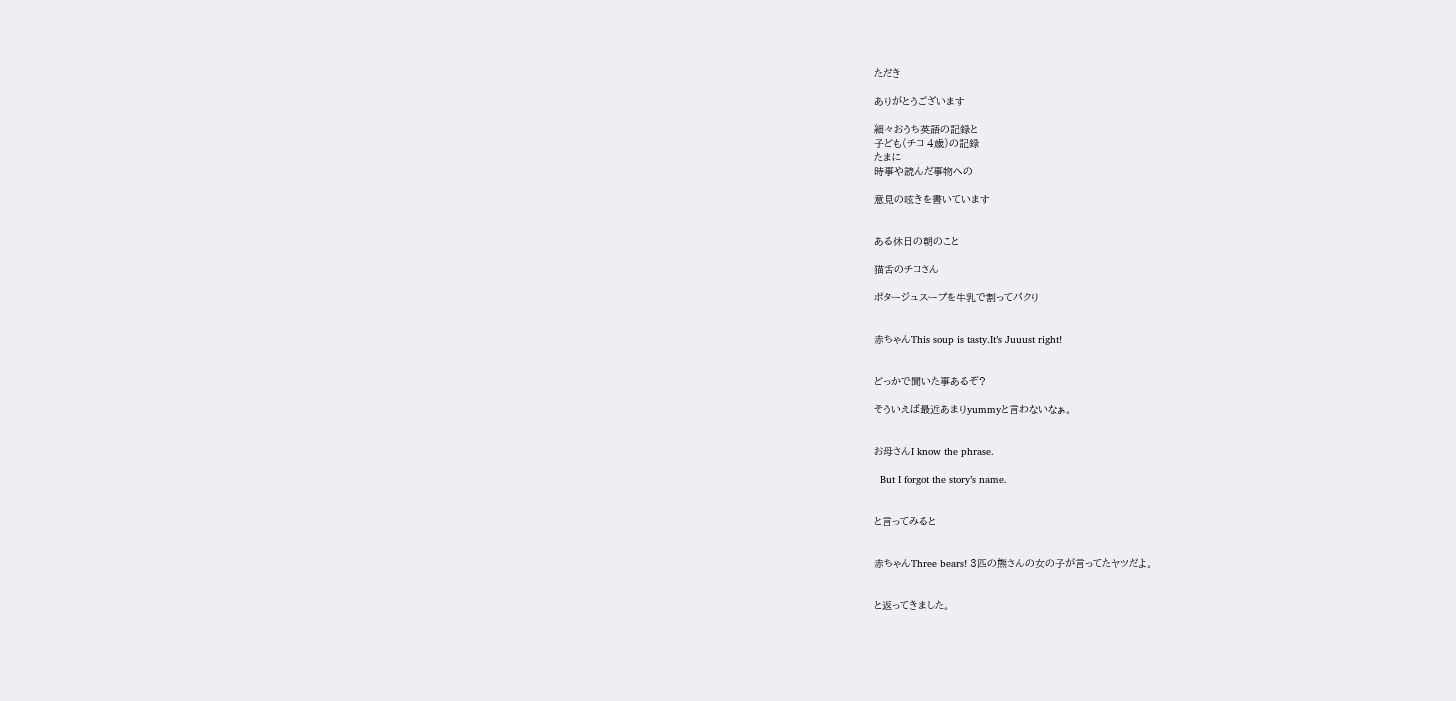ただき

ありがとうございます

細々おうち英語の記録と
子ども(チコ 4歳)の記録
たまに
時事や読んだ事物への

意見の呟きを書いています


ある休日の朝のこと

猫舌のチコさん

ポタージュスープを牛乳で割ってパクり


赤ちゃんThis soup is tasty.It’s Juuust right!


どっかで聞いた事あるぞ?

そういえば最近あまりyummyと言わないなぁ。


お母さんI know the phrase.

  But I forgot the story’s name.


と言ってみると


赤ちゃんThree bears! 3匹の熊さんの女の子が言ってたヤツだよ。


と返ってきました。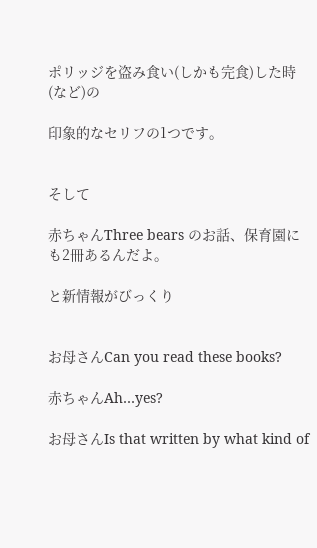ポリッジを盗み食い(しかも完食)した時(など)の

印象的なセリフの1つです。


そして

赤ちゃんThree bears のお話、保育園にも2冊あるんだよ。

と新情報がびっくり


お母さんCan you read these books?

赤ちゃんAh…yes?

お母さんIs that written by what kind of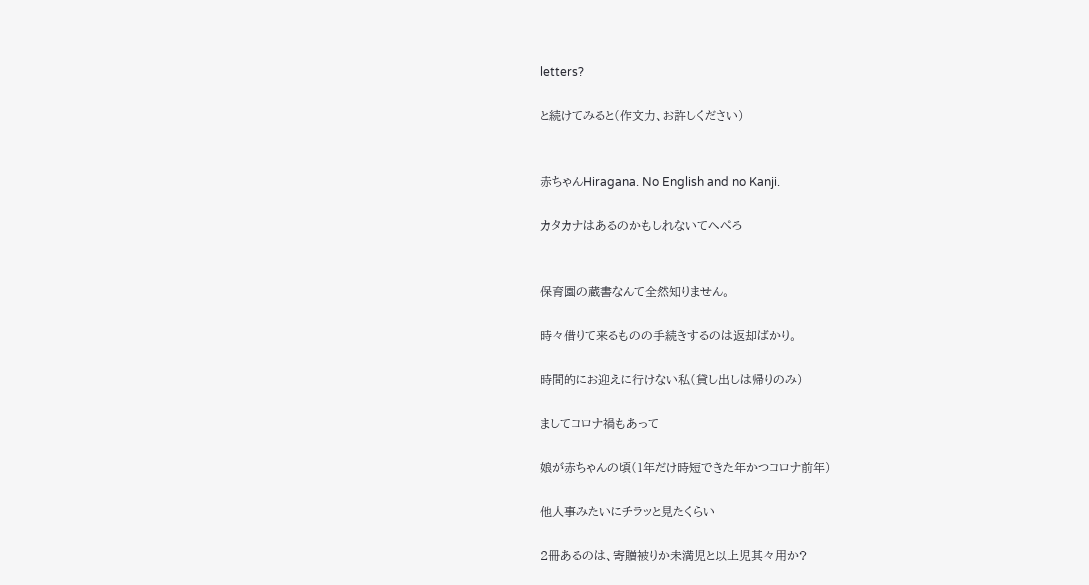letters?

と続けてみると(作文力、お許しください)


赤ちゃんHiragana. No English and no Kanji.

カタカナはあるのかもしれないてへぺろ


保育園の蔵書なんて全然知りません。

時々借りて来るものの手続きするのは返却ばかり。

時間的にお迎えに行けない私(貸し出しは帰りのみ)

ましてコロナ禍もあって

娘が赤ちゃんの頃(1年だけ時短できた年かつコロナ前年)

他人事みたいにチラッと見たくらい

2冊あるのは、寄贈被りか未満児と以上児其々用か?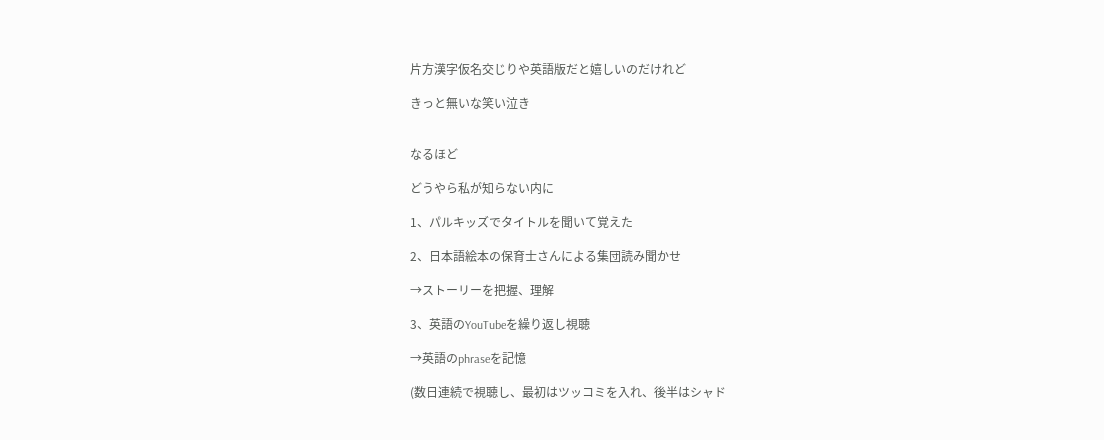片方漢字仮名交じりや英語版だと嬉しいのだけれど

きっと無いな笑い泣き


なるほど

どうやら私が知らない内に

1、パルキッズでタイトルを聞いて覚えた

2、日本語絵本の保育士さんによる集団読み聞かせ

→ストーリーを把握、理解

3、英語のYouTubeを繰り返し視聴

→英語のphraseを記憶

(数日連続で視聴し、最初はツッコミを入れ、後半はシャド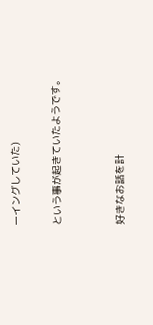ーイングしていた)

という事が起きていたようです。


好きなお話を計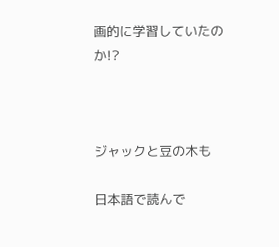画的に学習していたのか!?



ジャックと豆の木も

日本語で読んで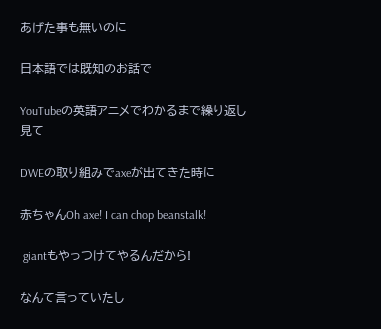あげた事も無いのに

日本語では既知のお話で

YouTubeの英語アニメでわかるまで繰り返し見て

DWEの取り組みでaxeが出てきた時に

赤ちゃんOh axe! I can chop beanstalk!

 giantもやっつけてやるんだから!

なんて言っていたし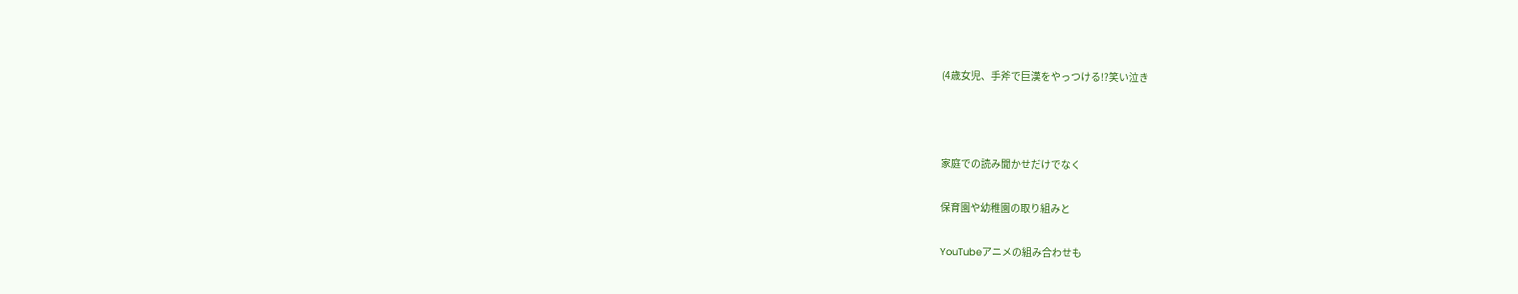(4歳女児、手斧で巨漢をやっつける!?笑い泣き



家庭での読み聞かせだけでなく

保育園や幼稚園の取り組みと

YouTubeアニメの組み合わせも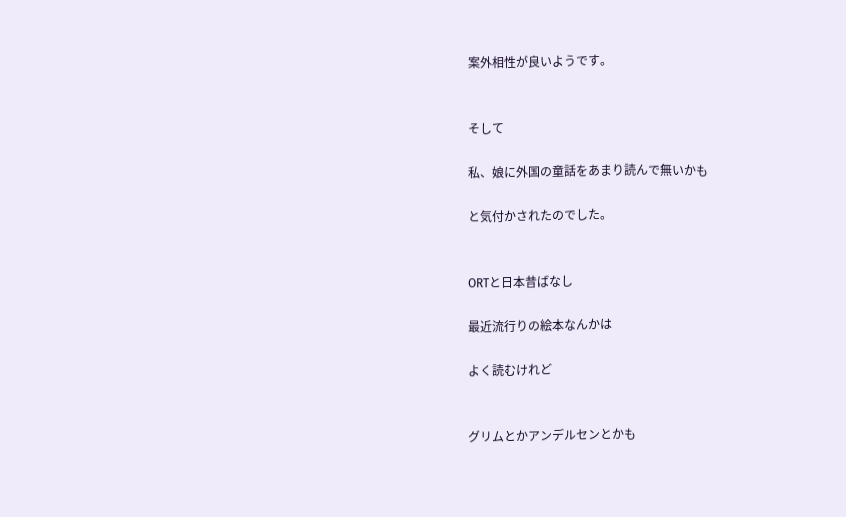案外相性が良いようです。


そして

私、娘に外国の童話をあまり読んで無いかも

と気付かされたのでした。


ORTと日本昔ばなし

最近流行りの絵本なんかは

よく読むけれど


グリムとかアンデルセンとかも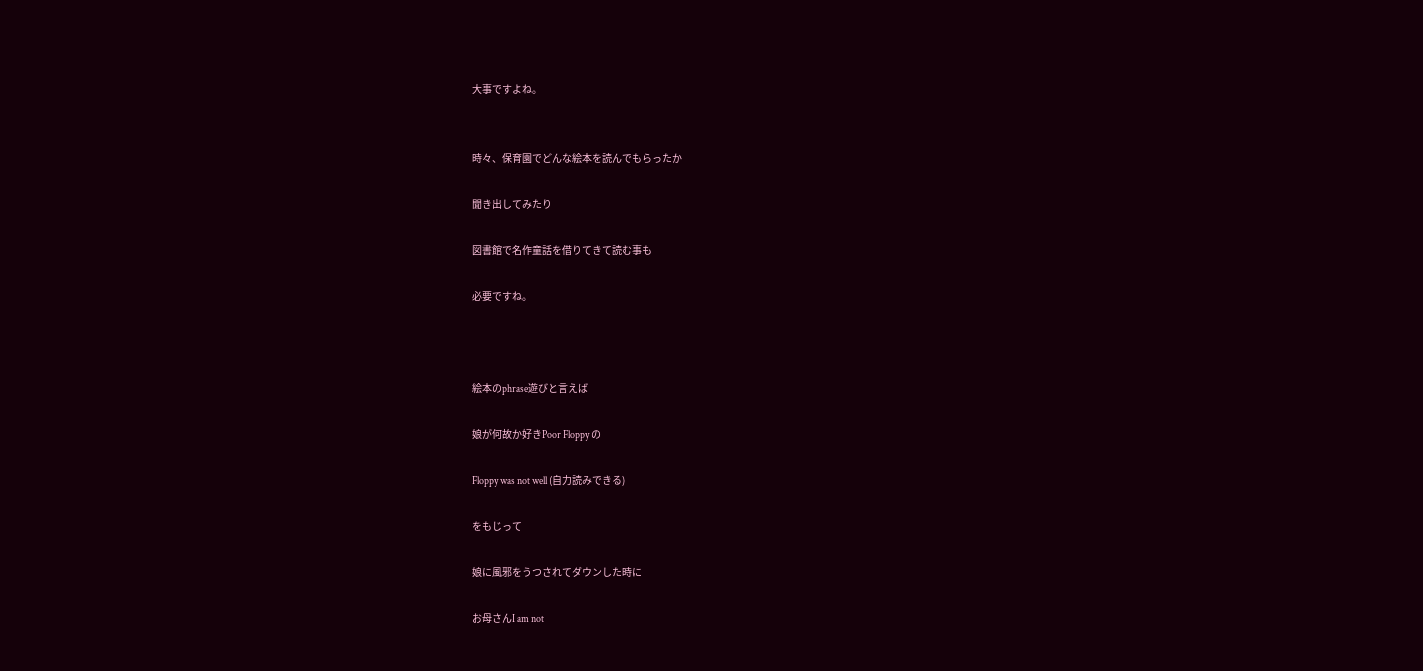大事ですよね。


時々、保育園でどんな絵本を読んでもらったか

聞き出してみたり

図書館で名作童話を借りてきて読む事も

必要ですね。



絵本のphrase遊びと言えば

娘が何故か好きPoor Floppy の

Floppy was not well (自力読みできる)

をもじって

娘に風邪をうつされてダウンした時に

お母さんI am not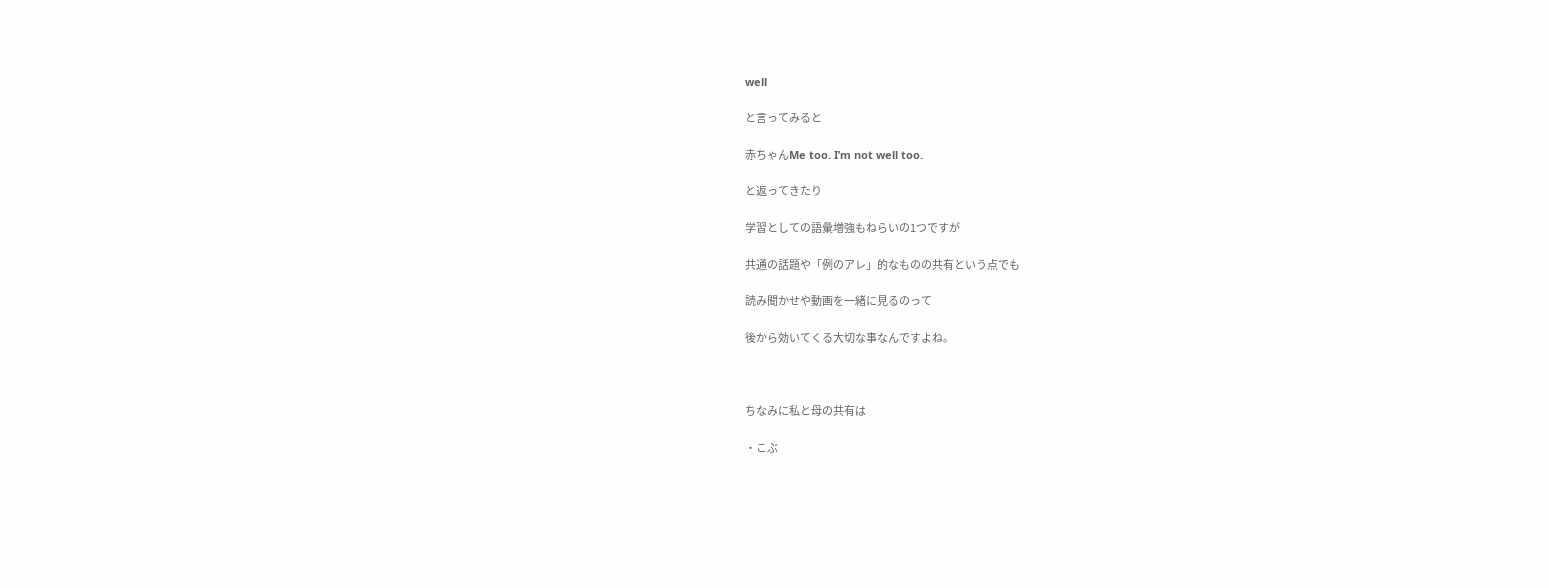well

と言ってみると

赤ちゃんMe too. I’m not well too.

と返ってきたり

学習としての語彙増強もねらいの1つですが

共通の話題や「例のアレ」的なものの共有という点でも

読み聞かせや動画を一緒に見るのって

後から効いてくる大切な事なんですよね。



ちなみに私と母の共有は

・こぶ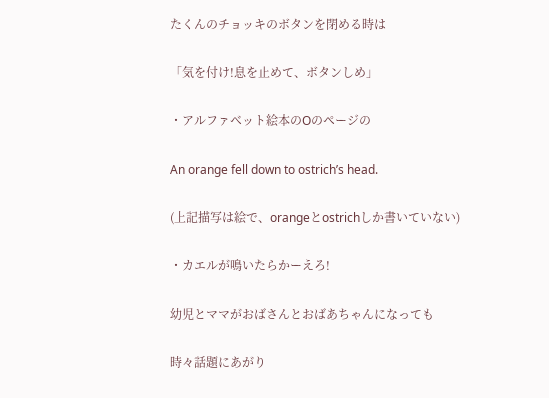たくんのチョッキのボタンを閉める時は

「気を付け!息を止めて、ボタンしめ」

・アルファベット絵本のOのページの

An orange fell down to ostrich’s head.

(上記描写は絵で、orangeとostrichしか書いていない)

・カエルが鳴いたらかーえろ!

幼児とママがおばさんとおばあちゃんになっても

時々話題にあがり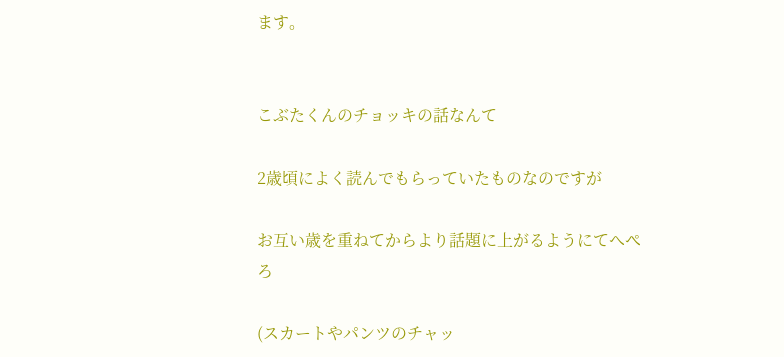ます。


こぶたくんのチョッキの話なんて

2歳頃によく読んでもらっていたものなのですが

お互い歳を重ねてからより話題に上がるようにてへぺろ

(スカートやパンツのチャッ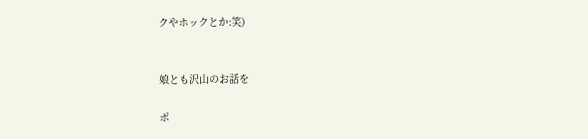クやホックとか:笑)


娘とも沢山のお話を

ポ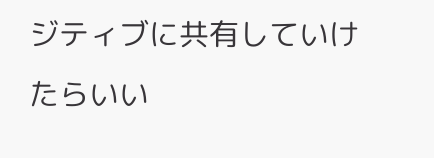ジティブに共有していけたらいい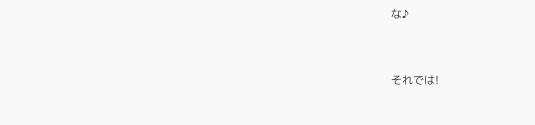な♪



それでは!